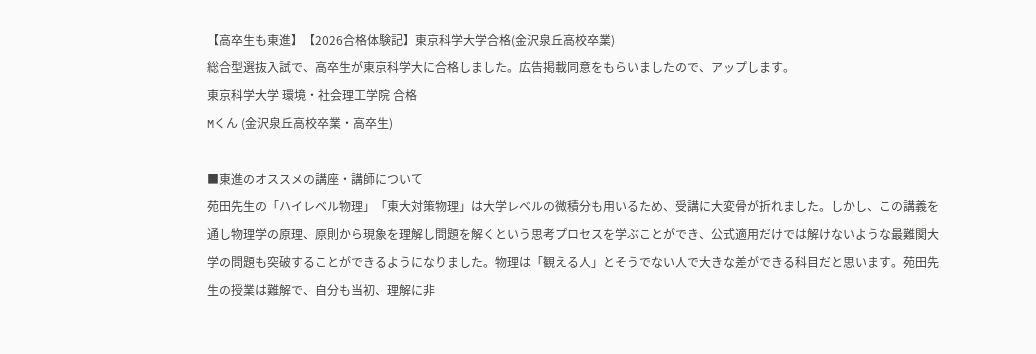【高卒生も東進】【2026合格体験記】東京科学大学合格(金沢泉丘高校卒業)
総合型選抜入試で、高卒生が東京科学大に合格しました。広告掲載同意をもらいましたので、アップします。
東京科学大学 環境・社会理工学院 合格
Mくん (金沢泉丘高校卒業・高卒生)

■東進のオススメの講座・講師について
苑田先生の「ハイレベル物理」「東大対策物理」は大学レベルの微積分も用いるため、受講に大変骨が折れました。しかし、この講義を通し物理学の原理、原則から現象を理解し問題を解くという思考プロセスを学ぶことができ、公式適用だけでは解けないような最難関大学の問題も突破することができるようになりました。物理は「観える人」とそうでない人で大きな差ができる科目だと思います。苑田先生の授業は難解で、自分も当初、理解に非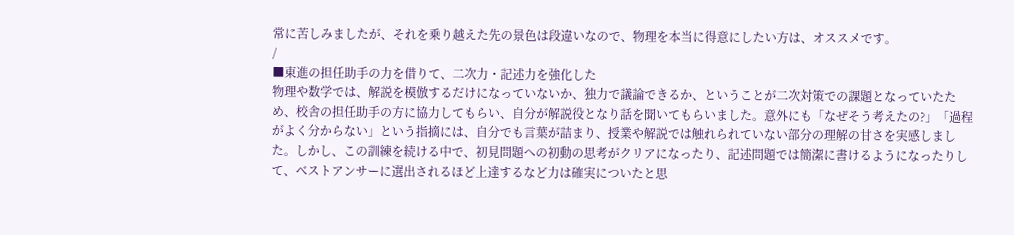常に苦しみましたが、それを乗り越えた先の景色は段違いなので、物理を本当に得意にしたい方は、オススメです。
/
■東進の担任助手の力を借りて、二次力・記述力を強化した
物理や数学では、解説を模倣するだけになっていないか、独力で議論できるか、ということが二次対策での課題となっていたため、校舎の担任助手の方に協力してもらい、自分が解説役となり話を聞いてもらいました。意外にも「なぜそう考えたの?」「過程がよく分からない」という指摘には、自分でも言葉が詰まり、授業や解説では触れられていない部分の理解の甘さを実感しました。しかし、この訓練を続ける中で、初見問題への初動の思考がクリアになったり、記述問題では簡潔に書けるようになったりして、ベストアンサーに選出されるほど上達するなど力は確実についたと思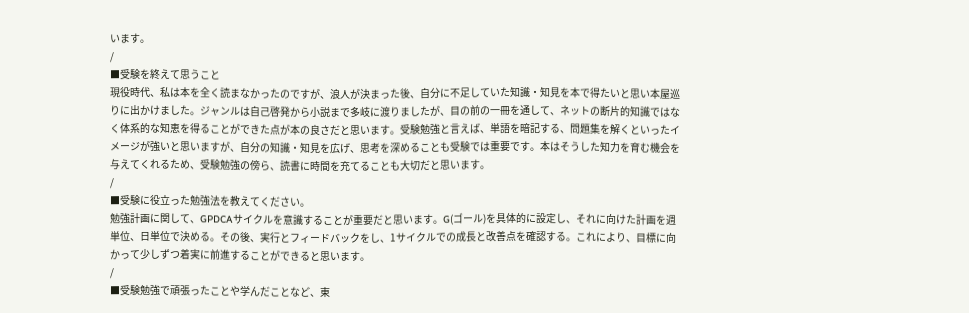います。
/
■受験を終えて思うこと
現役時代、私は本を全く読まなかったのですが、浪人が決まった後、自分に不足していた知識・知見を本で得たいと思い本屋巡りに出かけました。ジャンルは自己啓発から小説まで多岐に渡りましたが、目の前の一冊を通して、ネットの断片的知識ではなく体系的な知恵を得ることができた点が本の良さだと思います。受験勉強と言えば、単語を暗記する、問題集を解くといったイメージが強いと思いますが、自分の知識・知見を広げ、思考を深めることも受験では重要です。本はそうした知力を育む機会を与えてくれるため、受験勉強の傍ら、読書に時間を充てることも大切だと思います。
/
■受験に役立った勉強法を教えてください。
勉強計画に関して、GPDCAサイクルを意識することが重要だと思います。G(ゴール)を具体的に設定し、それに向けた計画を週単位、日単位で決める。その後、実行とフィードバックをし、1サイクルでの成長と改善点を確認する。これにより、目標に向かって少しずつ着実に前進することができると思います。
/
■受験勉強で頑張ったことや学んだことなど、東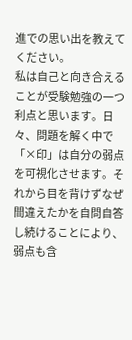進での思い出を教えてください。
私は自己と向き合えることが受験勉強の一つ利点と思います。日々、問題を解く中で「×印」は自分の弱点を可視化させます。それから目を背けずなぜ間違えたかを自問自答し続けることにより、弱点も含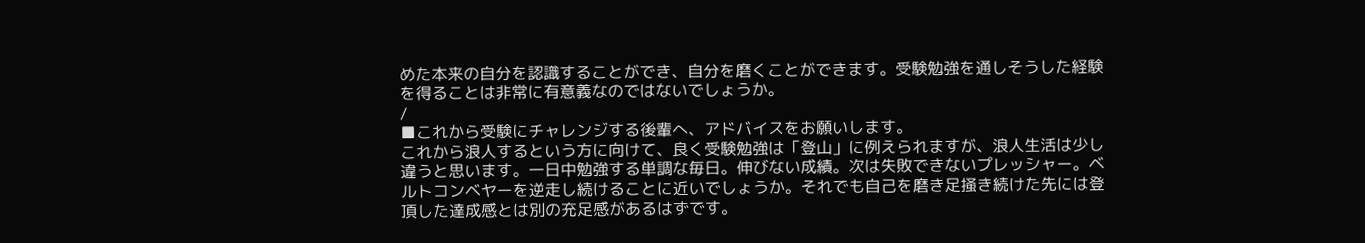めた本来の自分を認識することができ、自分を磨くことができます。受験勉強を通しそうした経験を得ることは非常に有意義なのではないでしょうか。
/
■これから受験にチャレンジする後輩へ、アドバイスをお願いします。
これから浪人するという方に向けて、良く受験勉強は「登山」に例えられますが、浪人生活は少し違うと思います。一日中勉強する単調な毎日。伸びない成績。次は失敗できないプレッシャー。ベルトコンベヤーを逆走し続けることに近いでしょうか。それでも自己を磨き足掻き続けた先には登頂した達成感とは別の充足感があるはずです。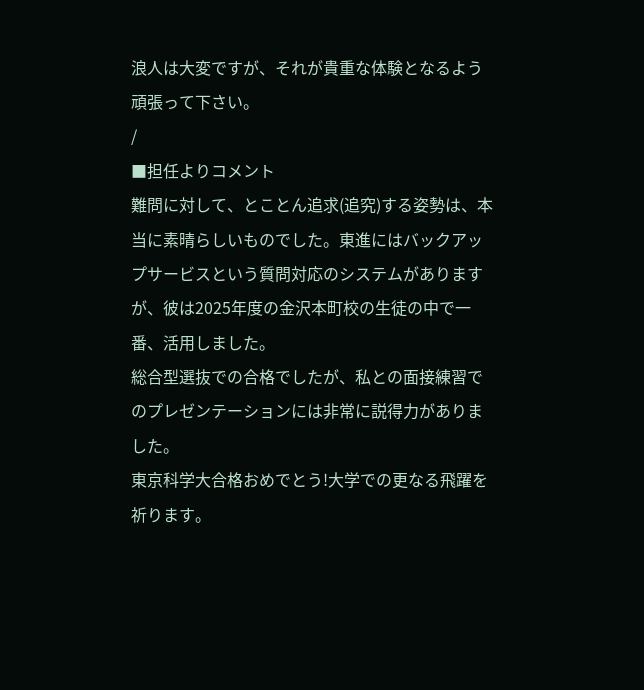浪人は大変ですが、それが貴重な体験となるよう頑張って下さい。
/
■担任よりコメント
難問に対して、とことん追求(追究)する姿勢は、本当に素晴らしいものでした。東進にはバックアップサービスという質問対応のシステムがありますが、彼は2025年度の金沢本町校の生徒の中で一番、活用しました。
総合型選抜での合格でしたが、私との面接練習でのプレゼンテーションには非常に説得力がありました。
東京科学大合格おめでとう!大学での更なる飛躍を祈ります。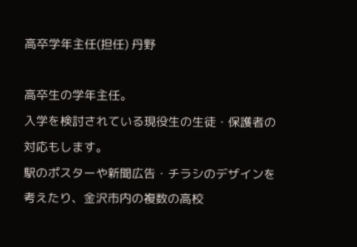高卒学年主任(担任) 丹野

高卒生の学年主任。
入学を検討されている現役生の生徒・保護者の対応もします。
駅のポスターや新聞広告・チラシのデザインを考えたり、金沢市内の複数の高校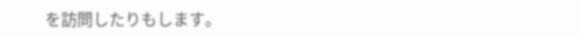を訪問したりもします。